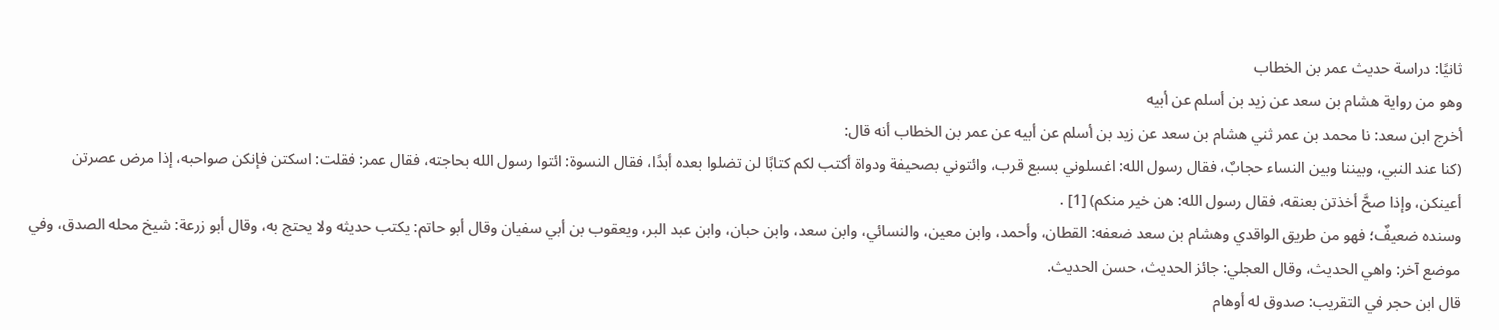ثانيًا: دراسة حديث عمر بن الخطاب
وهو من رواية هشام بن سعد عن زيد بن أسلم عن أبيه
أخرج ابن سعد: نا محمد بن عمر ثني هشام بن سعد عن زيد بن أسلم عن أبيه عن عمر بن الخطاب أنه قال:
(كنا عند النبي، وبيننا وبين النساء حجابٌ، فقال رسول الله: اغسلوني بسبع قرب، وائتوني بصحيفة ودواة أكتب لكم كتابًا لن تضلوا بعده أبدًا، فقال النسوة: ائتوا رسول الله بحاجته، فقال عمر: فقلت: اسكتن فإنكن صواحبه، إذا مرض عصرتن أعينكن، وإذا صحَّ أخذتن بعنقه، فقال رسول الله: هن خير منكم) [1] .
وسنده ضعيفٌ؛ فهو من طريق الواقدي وهشام بن سعد ضعفه: القطان، وأحمد، وابن معين، والنسائي، وابن سعد، وابن حبان، وابن عبد البر، ويعقوب بن أبي سفيان وقال أبو حاتم: يكتب حديثه ولا يحتج به، وقال أبو زرعة: شيخ محله الصدق، وفي موضع آخر: واهي الحديث، وقال العجلي: جائز الحديث، حسن الحديث.
قال ابن حجر في التقريب: صدوق له أوهام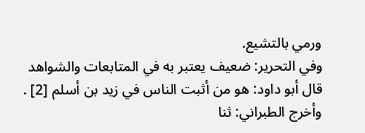ورمي بالتشيع.
وفي التحرير: ضعيف يعتبر به في المتابعات والشواهد قال أبو داود: هو من أثبت الناس في زيد بن أسلم [2] .
وأخرج الطبراني: ثنا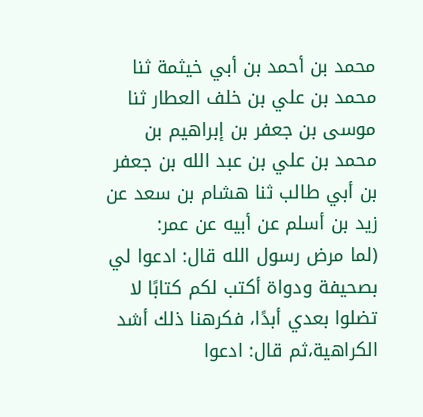محمد بن أحمد بن أبي خيثمة ثنا محمد بن علي بن خلف العطار ثنا موسى بن جعفر بن إبراهيم بن محمد بن علي بن عبد الله بن جعفر بن أبي طالب ثنا هشام بن سعد عن زيد بن أسلم عن أبيه عن عمر:
(لما مرض رسول الله قال: ادعوا لي بصحيفة ودواة أكتب لكم كتابًا لا تضلوا بعدي أبدًا، فكرهنا ذلك أشد الكراهية،ثم قال: ادعوا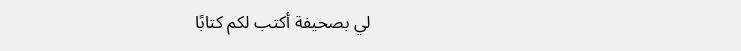لي بصحيفة أكتب لكم كتابًا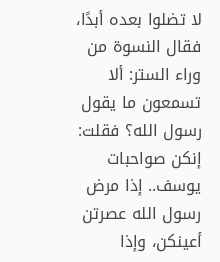لا تضلوا بعده أبدًا، فقال النسوة من وراء الستر: ألا تسمعون ما يقول رسول الله؟ فقلت: إنكن صواحبات يوسف.. إذا مرض رسول الله عصرتن أعينكن، وإذا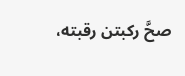صحَّ ركبتن رقبته،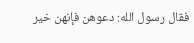فقال رسول الله: دعوهن فإنهن خير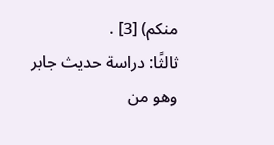منكم) [3] .
ثالثًا: دراسة حديث جابر
وهو من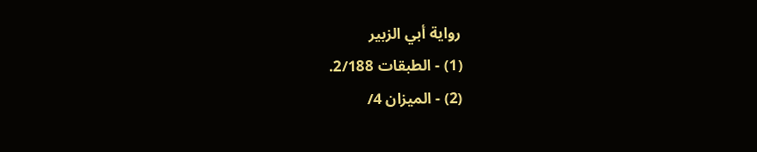رواية أبي الزبير
(1) - الطبقات 2/188.
(2) - الميزان 4/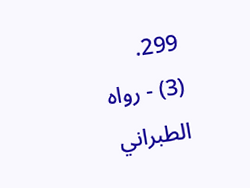299.
(3) - رواه الطبراني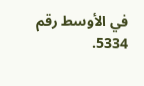في الأوسط رقم 5334.